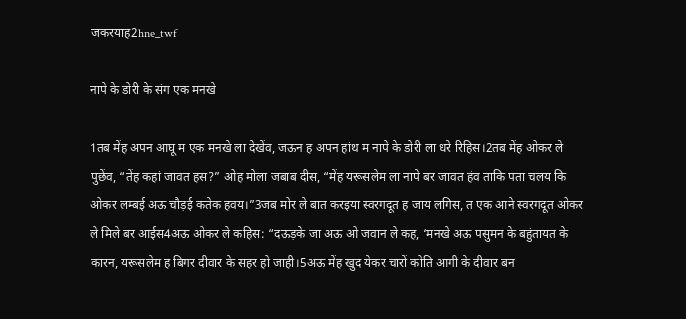जकरयाह2hne_twf

नापे के डोरी के संग एक मनखे

1तब मेंह अपन आघू म एक मनखे ला देखेंव, जऊन ह अपन हांथ म नापे के डोरी ला धरे रिहिस।2तब मेंह ओकर ले पुछेंव, “तेंह कहां जावत हस?” ओह मोला जबाब दीस, “मेंह यरूसलेम ला नापे बर जावत हंव ताकि पता चलय कि ओकर लम्बई अऊ चौड़ई कतेक हवय।”3जब मोर ले बात करइया स्वरगदूत ह जाय लगिस, त एक आने स्वरगदूत ओकर ले मिले बर आईस4अऊ ओकर ले कहिस: “दऊड़के जा अऊ ओ जवान ले कह, ‘मनखे अऊ पसुमन के बहुंतायत के कारन, यरूसलेम ह बिगर दीवार के सहर हो जाही।5अऊ मेंह खुद येकर चारों कोति आगी के दीवार बन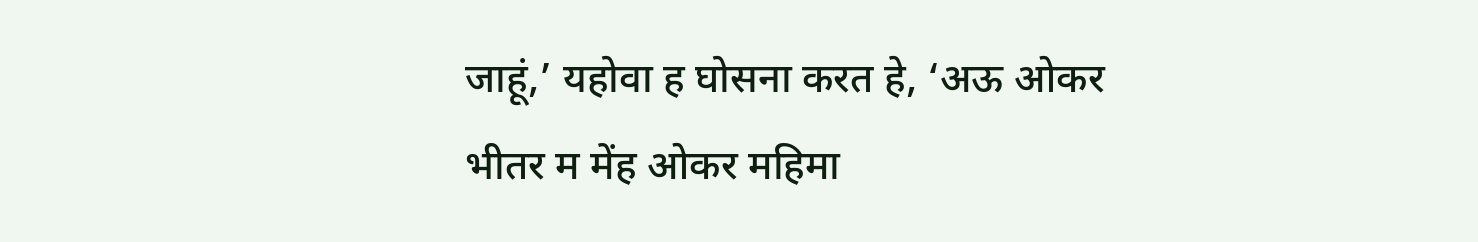जाहूं,’ यहोवा ह घोसना करत हे, ‘अऊ ओकर भीतर म मेंह ओकर महिमा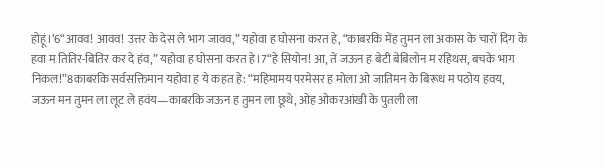होहूं।’6“आवव! आवव! उत्तर के देस ले भाग जावव,” यहोवा ह घोसना करत हे, “काबरकि मेंह तुमन ला अकास के चारों दिग के हवा म तितिर-बितिर कर दे हंव,” यहोवा ह घोसना करत हे।7“हे सियोन! आ, तें जऊन ह बेटी बेबिलोन म रहिथस, बचके भाग निकल!”8काबरकि सर्वसक्तिमान यहोवा ह ये कहत हे: “महिमामय परमेसर ह मोला ओ जातिमन के बिरूध म पठोय हवय, जऊन मन तुमन ला लूट ले हवंय—काबरकि जऊन ह तुमन ला छूथे, ओह ओकरआंखी के पुतली ला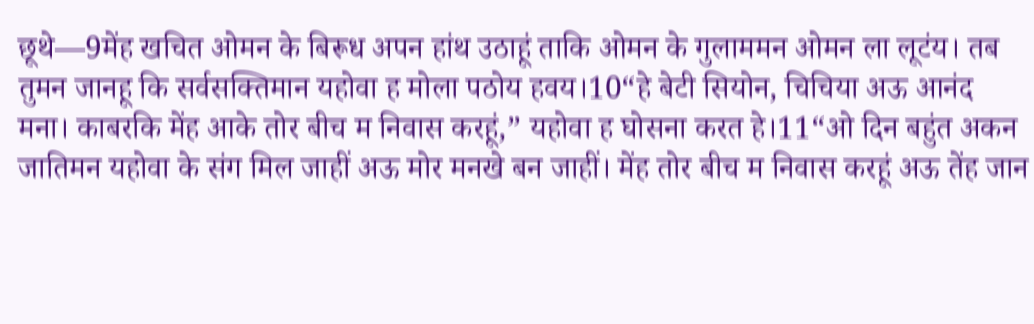छूथे—9मेंह खचित ओमन के बिरूध अपन हांथ उठाहूं ताकि ओमन के गुलाममन ओमन ला लूटंय। तब तुमन जानहू कि सर्वसक्तिमान यहोवा ह मोला पठोय हवय।10“हे बेटी सियोन, चिचिया अऊ आनंद मना। काबरकि मेंह आके तोर बीच म निवास करहूं,” यहोवा ह घोसना करत हे।11“ओ दिन बहुंत अकन जातिमन यहोवा के संग मिल जाहीं अऊ मोर मनखे बन जाहीं। मेंह तोर बीच म निवास करहूं अऊ तेंह जान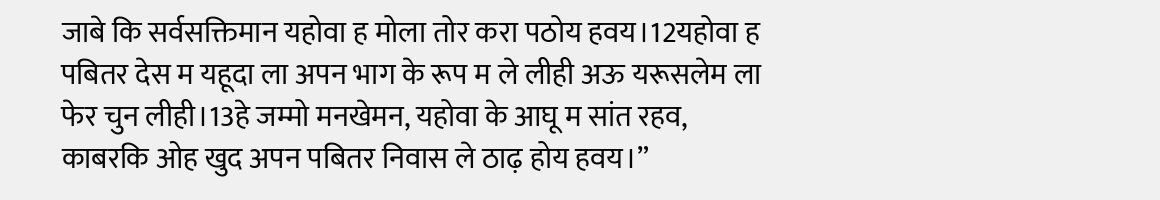जाबे कि सर्वसक्तिमान यहोवा ह मोला तोर करा पठोय हवय।12यहोवा ह पबितर देस म यहूदा ला अपन भाग के रूप म ले लीही अऊ यरूसलेम ला फेर चुन लीही।13हे जम्मो मनखेमन, यहोवा के आघू म सांत रहव, काबरकि ओह खुद अपन पबितर निवास ले ठाढ़ होय हवय।”